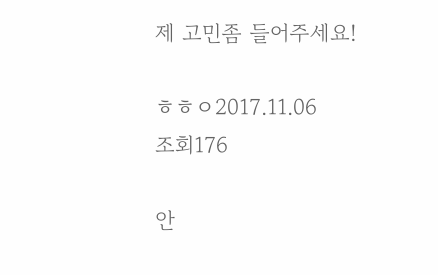제 고민좀 들어주세요!

ㅎㅎㅇ2017.11.06
조회176

안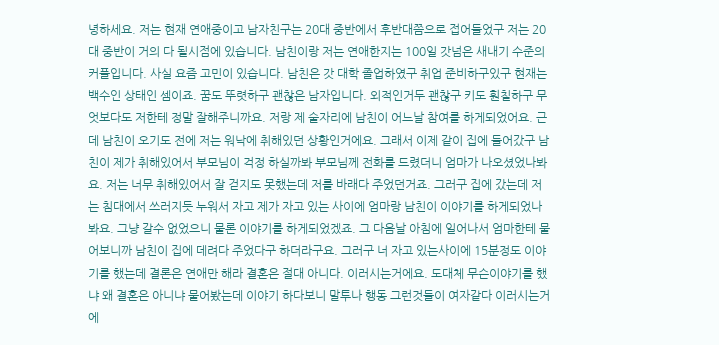녕하세요. 저는 현재 연애중이고 남자친구는 20대 중반에서 후반대쯤으로 접어들었구 저는 20대 중반이 거의 다 될시점에 있습니다. 남친이랑 저는 연애한지는 100일 갓넘은 새내기 수준의 커플입니다. 사실 요즘 고민이 있습니다. 남친은 갓 대학 졸업하였구 취업 준비하구있구 현재는 백수인 상태인 셈이죠. 꿈도 뚜렷하구 괜찮은 남자입니다. 외적인거두 괜찮구 키도 훤칠하구 무엇보다도 저한테 정말 잘해주니까요. 저랑 제 술자리에 남친이 어느날 참여를 하게되었어요. 근데 남친이 오기도 전에 저는 워낙에 취해있던 상황인거에요. 그래서 이제 같이 집에 들어갔구 남친이 제가 취해있어서 부모님이 걱정 하실까봐 부모님께 전화를 드렸더니 엄마가 나오셨었나봐요. 저는 너무 취해있어서 잘 걷지도 못했는데 저를 바래다 주었던거죠. 그러구 집에 갔는데 저는 침대에서 쓰러지듯 누워서 자고 제가 자고 있는 사이에 엄마랑 남친이 이야기를 하게되었나봐요. 그냥 갈수 없었으니 물론 이야기를 하게되었겠죠. 그 다음날 아침에 일어나서 엄마한테 물어보니까 남친이 집에 데려다 주었다구 하더라구요. 그러구 너 자고 있는사이에 15분정도 이야기를 했는데 결론은 연애만 해라 결혼은 절대 아니다. 이러시는거에요. 도대체 무슨이야기를 했냐 왜 결혼은 아니냐 물어봤는데 이야기 하다보니 말투나 행동 그런것들이 여자같다 이러시는거에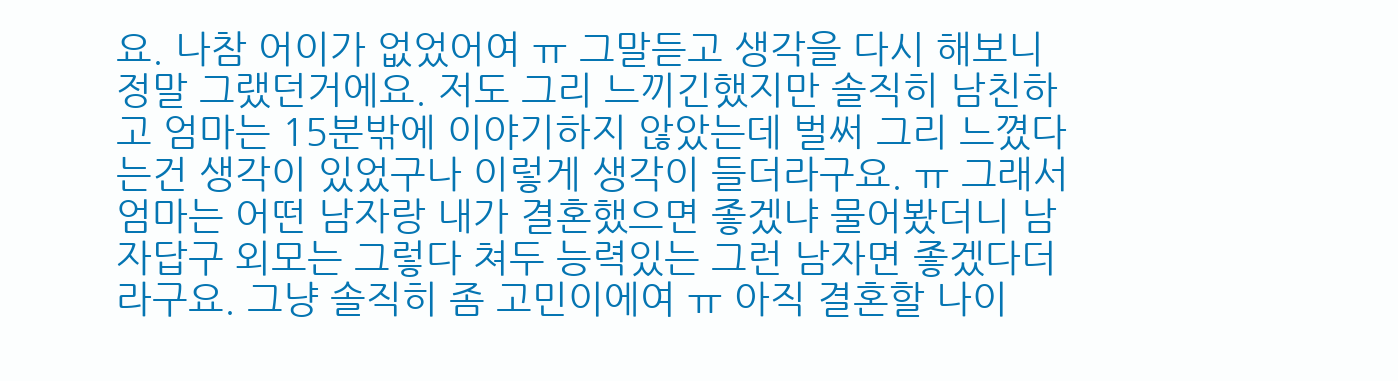요. 나참 어이가 없었어여 ㅠ 그말듣고 생각을 다시 해보니 정말 그랬던거에요. 저도 그리 느끼긴했지만 솔직히 남친하고 엄마는 15분밖에 이야기하지 않았는데 벌써 그리 느꼈다는건 생각이 있었구나 이렇게 생각이 들더라구요. ㅠ 그래서 엄마는 어떤 남자랑 내가 결혼했으면 좋겠냐 물어봤더니 남자답구 외모는 그렇다 쳐두 능력있는 그런 남자면 좋겠다더라구요. 그냥 솔직히 좀 고민이에여 ㅠ 아직 결혼할 나이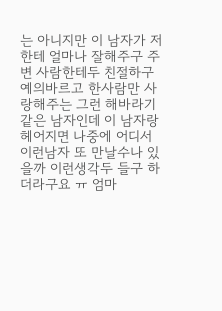는 아니지만 이 남자가 저한테 얼마나 잘해주구 주변 사람한테두 친절하구 예의바르고 한사람만 사랑해주는 그런 해바라기 같은 남자인데 이 남자랑 헤어지면 나중에 어디서 이런남자 또 만날수나 있을까 이런생각두 들구 하더라구요 ㅠ 엄마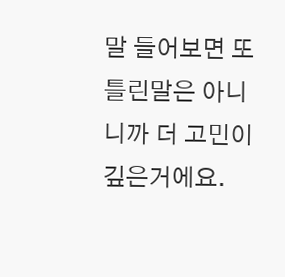말 들어보면 또 틀린말은 아니니까 더 고민이 깊은거에요.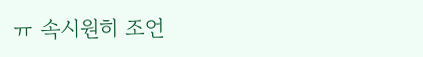ㅠ 속시원히 조언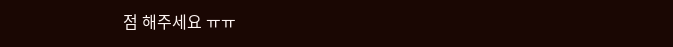점 해주세요 ㅠㅠ